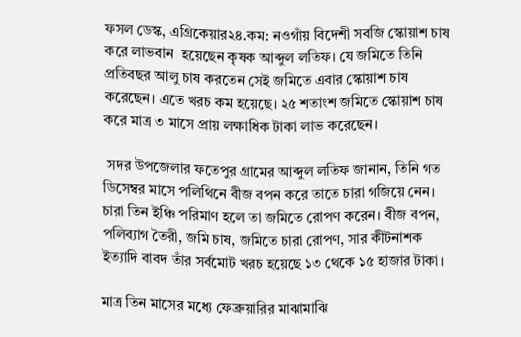ফসল ডেস্ক, এগ্রিকেয়ার২৪.কম: নওগাঁয় বিদেশী সবজি স্কোয়াশ চাষ করে লাভবান  হয়েছেন কৃষক আব্দুল লতিফ। যে জমিতে তিনি প্রতিবছর আলু চাষ করতেন সেই জমিতে এবার স্কোয়াশ চাষ করেছেন। এতে খরচ কম হয়েছে। ২৫ শতাংশ জমিতে স্কোয়াশ চাষ করে মাত্র ৩ মাসে প্রায় লক্ষাধিক টাকা লাভ করেছেন।

 সদর উপজেলার ফতেপুর গ্রামের আব্দুল লতিফ জানান, তিনি গত ডিসেম্বর মাসে পলিথিনে বীজ বপন করে তাতে চারা গজিয়ে নেন। চারা তিন ইঞ্চি পরিমাণ হলে তা জমিতে রোপণ করেন। বীজ বপন, পলিব্যাগ তৈরী, জমি চাষ, জমিতে চারা রোপণ, সার কীটনাশক ইত্যাদি বাবদ তাঁর সর্বমোট খরচ হয়েছে ১৩ থেকে ১৫ হাজার টাকা।

মাত্র তিন মাসের মধ্যে ফেব্রুয়ারির মাঝামাঝি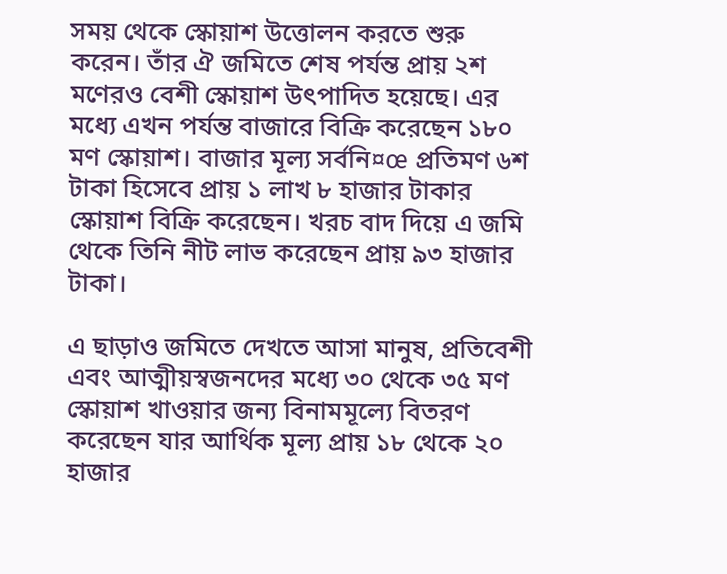সময় থেকে স্কোয়াশ উত্তোলন করতে শুরু করেন। তাঁর ঐ জমিতে শেষ পর্যন্ত প্রায় ২শ মণেরও বেশী স্কোয়াশ উৎপাদিত হয়েছে। এর মধ্যে এখন পর্যন্ত বাজারে বিক্রি করেছেন ১৮০ মণ স্কোয়াশ। বাজার মূল্য সর্বনি¤œ প্রতিমণ ৬শ টাকা হিসেবে প্রায় ১ লাখ ৮ হাজার টাকার স্কোয়াশ বিক্রি করেছেন। খরচ বাদ দিয়ে এ জমি থেকে তিনি নীট লাভ করেছেন প্রায় ৯৩ হাজার টাকা।

এ ছাড়াও জমিতে দেখতে আসা মানুষ, প্রতিবেশী এবং আত্মীয়স্বজনদের মধ্যে ৩০ থেকে ৩৫ মণ স্কোয়াশ খাওয়ার জন্য বিনামমূল্যে বিতরণ করেছেন যার আর্থিক মূল্য প্রায় ১৮ থেকে ২০ হাজার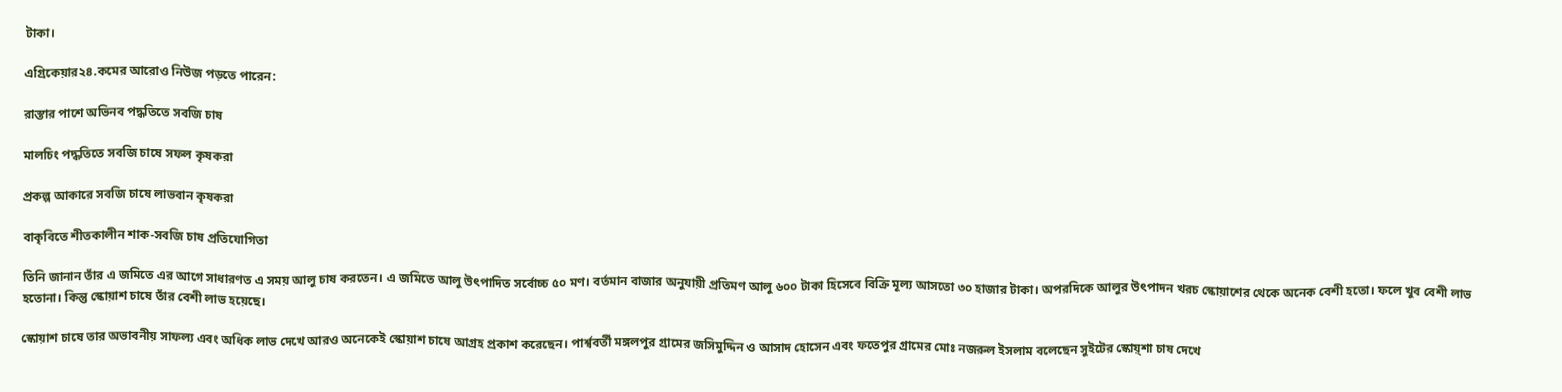টাকা।

এগ্রিকেয়ার২৪.কমের আরোও নিউজ পড়তে পারেন:

রাস্তার পাশে অভিনব পদ্ধতিতে সবজি চাষ

মালচিং পদ্ধতিতে সবজি চাষে সফল কৃষকরা

প্রকল্প আকারে সবজি চাষে লাভবান কৃষকরা

বাকৃবিতে শীতকালীন শাক-সবজি চাষ প্রতিযোগিতা

তিনি জানান তাঁর এ জমিতে এর আগে সাধারণত এ সময় আলু চাষ করতেন। এ জমিতে আলু উৎপাদিত সর্বোচ্চ ৫০ মণ। বর্তমান বাজার অনুযায়ী প্রতিমণ আলু ৬০০ টাকা হিসেবে বিক্রি মূল্য আসতো ৩০ হাজার টাকা। অপরদিকে আলুর উৎপাদন খরচ স্কোয়াশের থেকে অনেক বেশী হতো। ফলে খুব বেশী লাভ হতোনা। কিন্তু স্কোয়াশ চাষে তাঁর বেশী লাভ হয়েছে।

স্কোয়াশ চাষে তার অভাবনীয় সাফল্য এবং অধিক লাভ দেখে আরও অনেকেই স্কোয়াশ চাষে আগ্রহ প্রকাশ করেছেন। পার্শ্ববর্তী মঙ্গলপুর গ্রামের জসিমুদ্দিন ও আসাদ হোসেন এবং ফতেপুর গ্রামের মোঃ নজরুল ইসলাম বলেছেন সুইটের স্কোয়্শা চাষ দেখে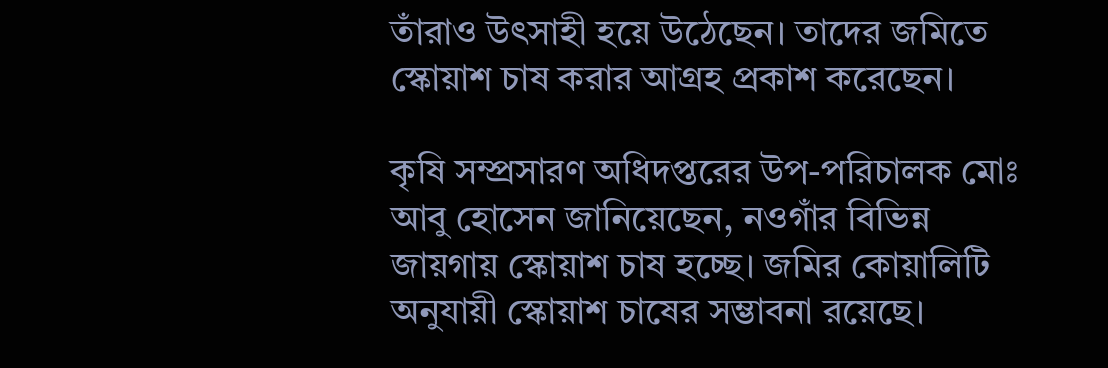তাঁরাও উৎসাহী হয়ে উঠেছেন। তাদের জমিতে স্কোয়াশ চাষ করার আগ্রহ প্রকাশ করেছেন।

কৃষি সম্প্রসারণ অধিদপ্তরের উপ-পরিচালক মোঃ আবু হোসেন জানিয়েছেন, নওগাঁর বিভিন্ন জায়গায় স্কোয়াশ চাষ হচ্ছে। জমির কোয়ালিটি অনুযায়ী স্কোয়াশ চাষের সম্ভাবনা রয়েছে।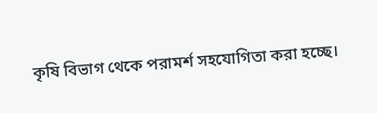কৃষি বিভাগ থেকে পরামর্শ সহযোগিতা করা হচ্ছে।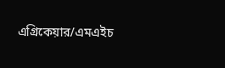এগ্রিকেয়ার/এমএইচ